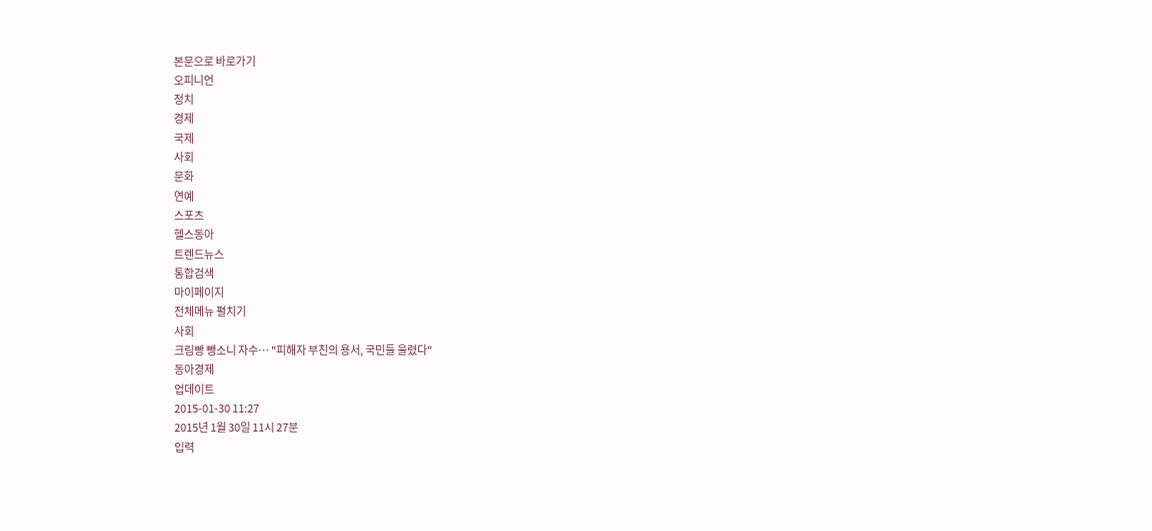본문으로 바로가기
오피니언
정치
경제
국제
사회
문화
연예
스포츠
헬스동아
트렌드뉴스
통합검색
마이페이지
전체메뉴 펼치기
사회
크림빵 뺑소니 자수… "피해자 부친의 용서, 국민들 울렸다"
동아경제
업데이트
2015-01-30 11:27
2015년 1월 30일 11시 27분
입력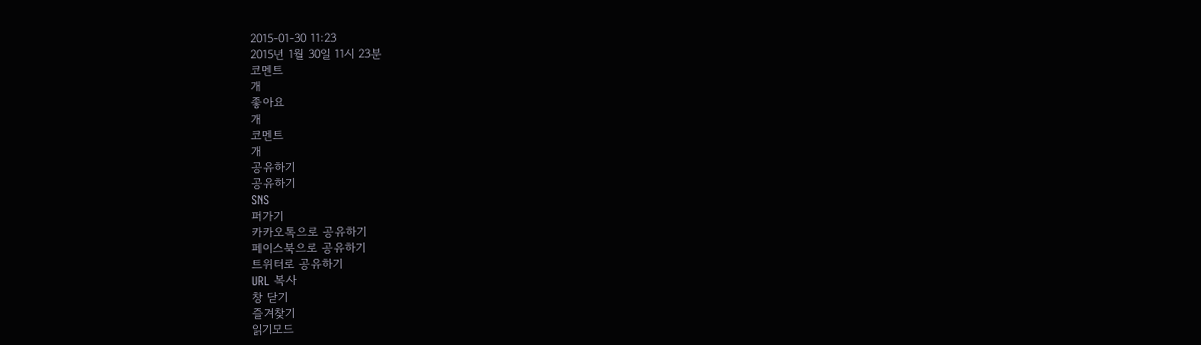2015-01-30 11:23
2015년 1월 30일 11시 23분
코멘트
개
좋아요
개
코멘트
개
공유하기
공유하기
SNS
퍼가기
카카오톡으로 공유하기
페이스북으로 공유하기
트위터로 공유하기
URL 복사
창 닫기
즐겨찾기
읽기모드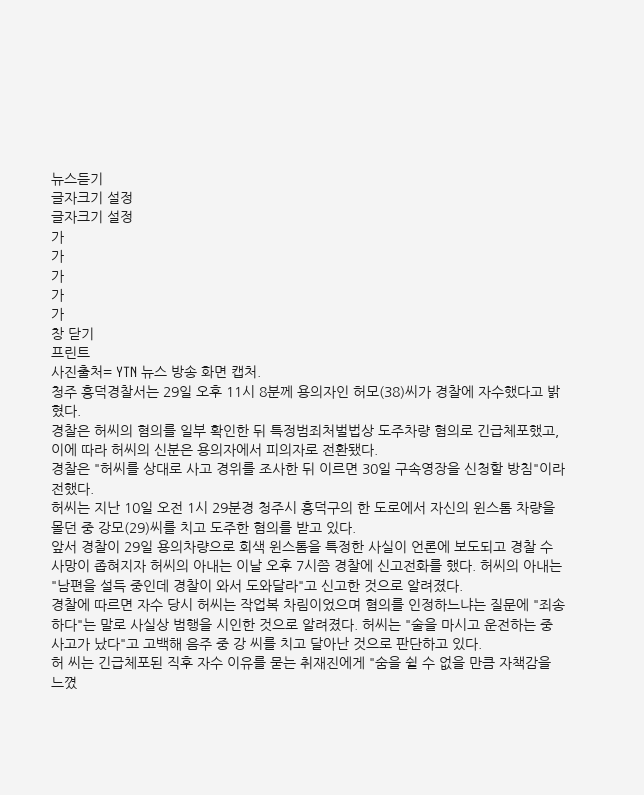뉴스듣기
글자크기 설정
글자크기 설정
가
가
가
가
가
창 닫기
프린트
사진출처= YTN 뉴스 방송 화면 캡처.
청주 흥덕경찰서는 29일 오후 11시 8분께 용의자인 허모(38)씨가 경찰에 자수했다고 밝혔다.
경찰은 허씨의 혐의를 일부 확인한 뒤 특정범죄처벌법상 도주차량 혐의로 긴급체포했고, 이에 따라 허씨의 신분은 용의자에서 피의자로 전환됐다.
경찰은 "허씨를 상대로 사고 경위를 조사한 뒤 이르면 30일 구속영장을 신청할 방침"이라 전했다.
허씨는 지난 10일 오전 1시 29분경 청주시 흥덕구의 한 도로에서 자신의 윈스톰 차량을 몰던 중 강모(29)씨를 치고 도주한 혐의를 받고 있다.
앞서 경찰이 29일 용의차량으로 회색 윈스톰을 특정한 사실이 언론에 보도되고 경찰 수사망이 좁혀지자 허씨의 아내는 이날 오후 7시쯤 경찰에 신고전화를 했다. 허씨의 아내는 "남편을 설득 중인데 경찰이 와서 도와달라"고 신고한 것으로 알려졌다.
경찰에 따르면 자수 당시 허씨는 작업복 차림이었으며 혐의를 인정하느냐는 질문에 "죄송하다"는 말로 사실상 범행을 시인한 것으로 알려졌다. 허씨는 "술을 마시고 운전하는 중 사고가 났다"고 고백해 음주 중 강 씨를 치고 달아난 것으로 판단하고 있다.
허 씨는 긴급체포된 직후 자수 이유를 묻는 취재진에게 "숨을 쉴 수 없을 만큼 자책감을 느꼈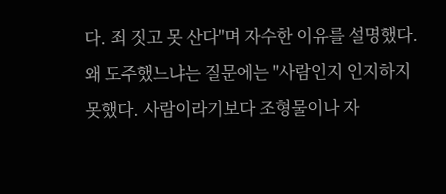다. 죄 짓고 못 산다"며 자수한 이유를 설명했다. 왜 도주했느냐는 질문에는 "사람인지 인지하지 못했다. 사람이라기보다 조형물이나 자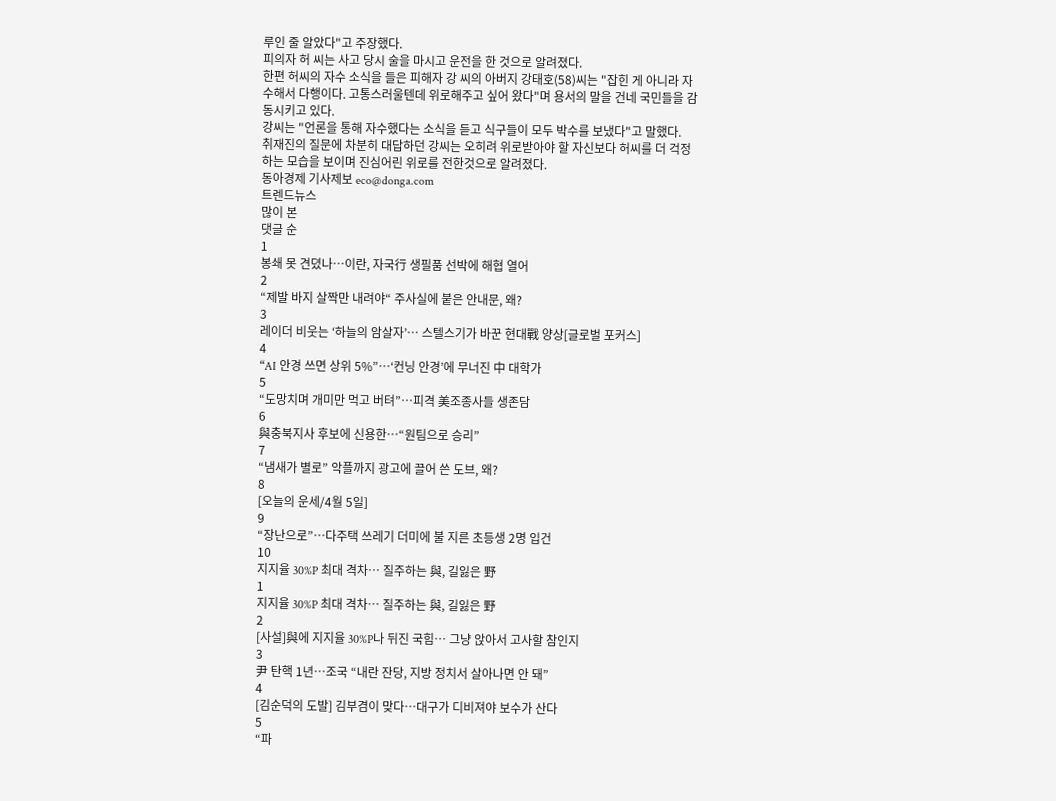루인 줄 알았다"고 주장했다.
피의자 허 씨는 사고 당시 술을 마시고 운전을 한 것으로 알려졌다.
한편 허씨의 자수 소식을 들은 피해자 강 씨의 아버지 강태호(58)씨는 "잡힌 게 아니라 자수해서 다행이다. 고통스러울텐데 위로해주고 싶어 왔다"며 용서의 말을 건네 국민들을 감동시키고 있다.
강씨는 "언론을 통해 자수했다는 소식을 듣고 식구들이 모두 박수를 보냈다"고 말했다.
취재진의 질문에 차분히 대답하던 강씨는 오히려 위로받아야 할 자신보다 허씨를 더 걱정하는 모습을 보이며 진심어린 위로를 전한것으로 알려졌다.
동아경제 기사제보 eco@donga.com
트렌드뉴스
많이 본
댓글 순
1
봉쇄 못 견뎠나…이란, 자국行 생필품 선박에 해협 열어
2
“제발 바지 살짝만 내려야“ 주사실에 붙은 안내문, 왜?
3
레이더 비웃는 ‘하늘의 암살자’… 스텔스기가 바꾼 현대戰 양상[글로벌 포커스]
4
“AI 안경 쓰면 상위 5%”…‘컨닝 안경’에 무너진 中 대학가
5
“도망치며 개미만 먹고 버텨”…피격 美조종사들 생존담
6
與충북지사 후보에 신용한…“원팀으로 승리”
7
“냄새가 별로” 악플까지 광고에 끌어 쓴 도브, 왜?
8
[오늘의 운세/4월 5일]
9
“장난으로”…다주택 쓰레기 더미에 불 지른 초등생 2명 입건
10
지지율 30%P 최대 격차… 질주하는 與, 길잃은 野
1
지지율 30%P 최대 격차… 질주하는 與, 길잃은 野
2
[사설]與에 지지율 30%P나 뒤진 국힘… 그냥 앉아서 고사할 참인지
3
尹 탄핵 1년…조국 “내란 잔당, 지방 정치서 살아나면 안 돼”
4
[김순덕의 도발] 김부겸이 맞다…대구가 디비져야 보수가 산다
5
“파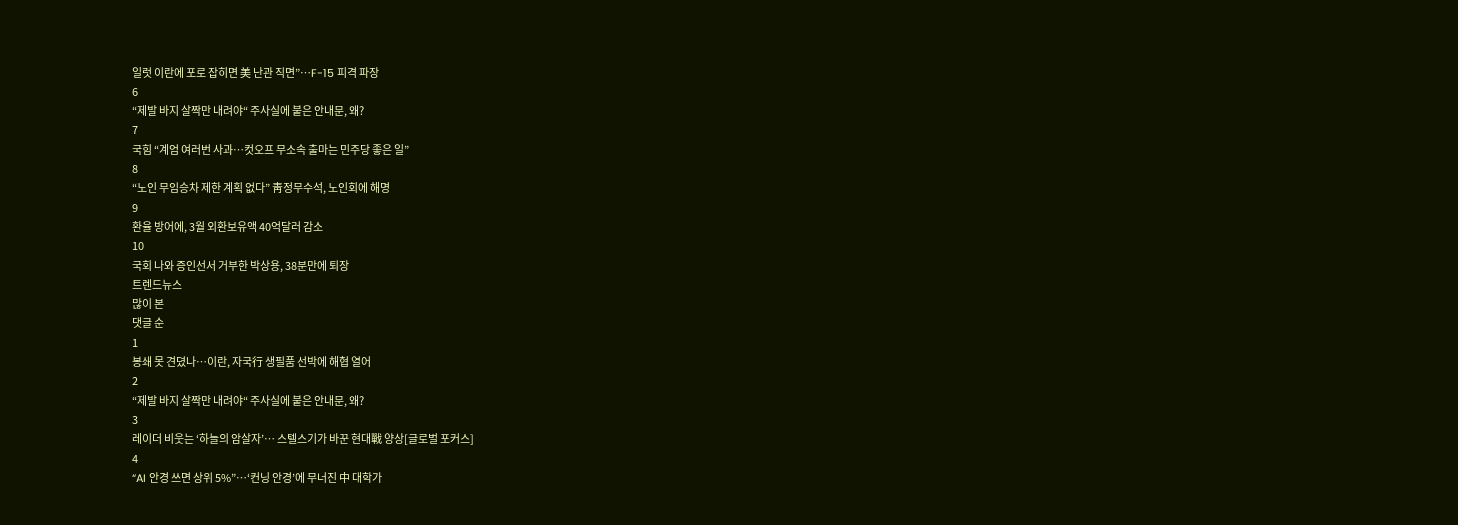일럿 이란에 포로 잡히면 美 난관 직면”…F-15 피격 파장
6
“제발 바지 살짝만 내려야“ 주사실에 붙은 안내문, 왜?
7
국힘 “계엄 여러번 사과…컷오프 무소속 출마는 민주당 좋은 일”
8
“노인 무임승차 제한 계획 없다” 靑정무수석, 노인회에 해명
9
환율 방어에, 3월 외환보유액 40억달러 감소
10
국회 나와 증인선서 거부한 박상용, 38분만에 퇴장
트렌드뉴스
많이 본
댓글 순
1
봉쇄 못 견뎠나…이란, 자국行 생필품 선박에 해협 열어
2
“제발 바지 살짝만 내려야“ 주사실에 붙은 안내문, 왜?
3
레이더 비웃는 ‘하늘의 암살자’… 스텔스기가 바꾼 현대戰 양상[글로벌 포커스]
4
“AI 안경 쓰면 상위 5%”…‘컨닝 안경’에 무너진 中 대학가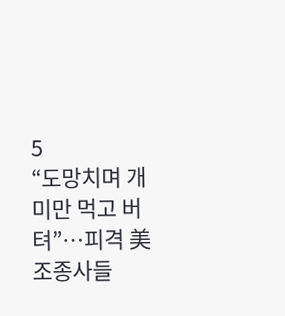5
“도망치며 개미만 먹고 버텨”…피격 美조종사들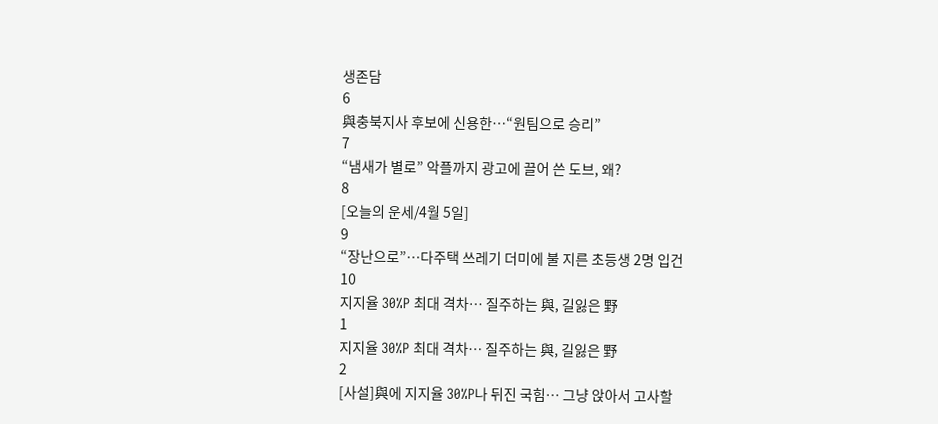생존담
6
與충북지사 후보에 신용한…“원팀으로 승리”
7
“냄새가 별로” 악플까지 광고에 끌어 쓴 도브, 왜?
8
[오늘의 운세/4월 5일]
9
“장난으로”…다주택 쓰레기 더미에 불 지른 초등생 2명 입건
10
지지율 30%P 최대 격차… 질주하는 與, 길잃은 野
1
지지율 30%P 최대 격차… 질주하는 與, 길잃은 野
2
[사설]與에 지지율 30%P나 뒤진 국힘… 그냥 앉아서 고사할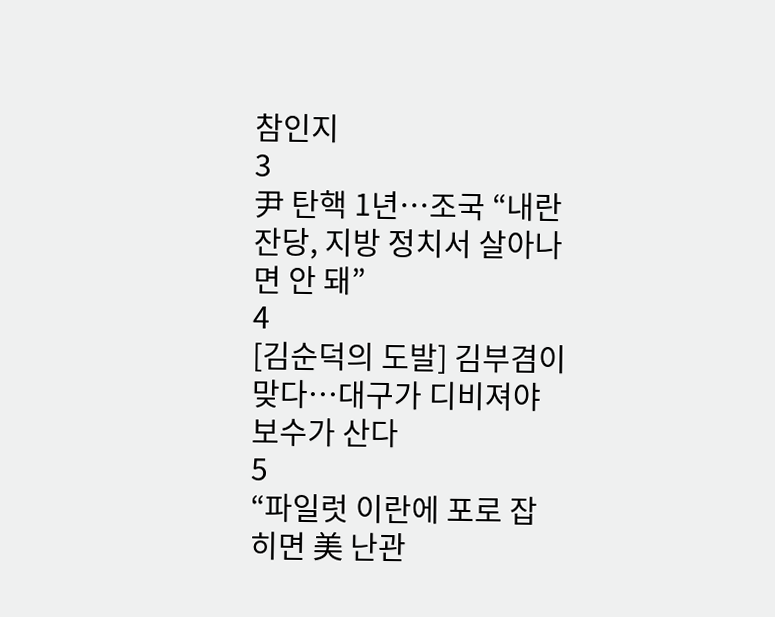참인지
3
尹 탄핵 1년…조국 “내란 잔당, 지방 정치서 살아나면 안 돼”
4
[김순덕의 도발] 김부겸이 맞다…대구가 디비져야 보수가 산다
5
“파일럿 이란에 포로 잡히면 美 난관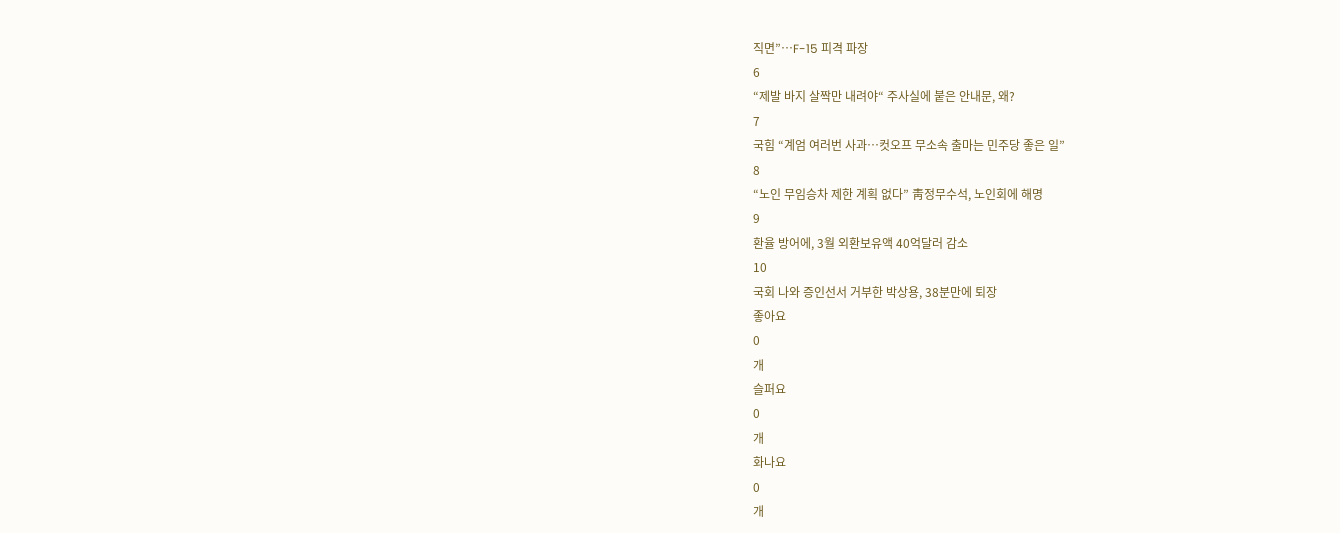직면”…F-15 피격 파장
6
“제발 바지 살짝만 내려야“ 주사실에 붙은 안내문, 왜?
7
국힘 “계엄 여러번 사과…컷오프 무소속 출마는 민주당 좋은 일”
8
“노인 무임승차 제한 계획 없다” 靑정무수석, 노인회에 해명
9
환율 방어에, 3월 외환보유액 40억달러 감소
10
국회 나와 증인선서 거부한 박상용, 38분만에 퇴장
좋아요
0
개
슬퍼요
0
개
화나요
0
개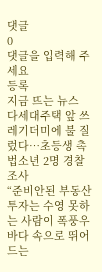댓글
0
댓글을 입력해 주세요
등록
지금 뜨는 뉴스
다세대주택 앞 쓰레기더미에 불 질렀다…초등생 촉법소년 2명 경찰 조사
“준비안된 부동산 투자는 수영 못하는 사람이 폭풍우 바다 속으로 뛰어드는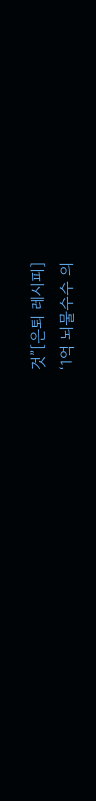것”[은퇴 레시피]
‘1억 뇌물수수 의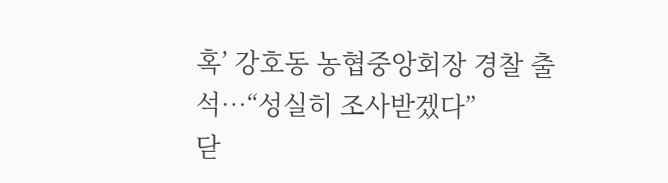혹’ 강호동 농협중앙회장 경찰 출석…“성실히 조사받겠다”
닫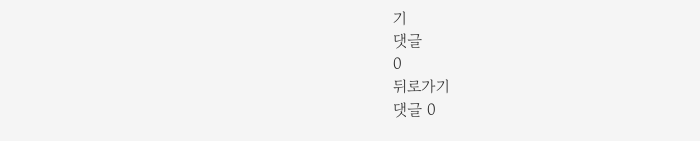기
댓글
0
뒤로가기
댓글 0